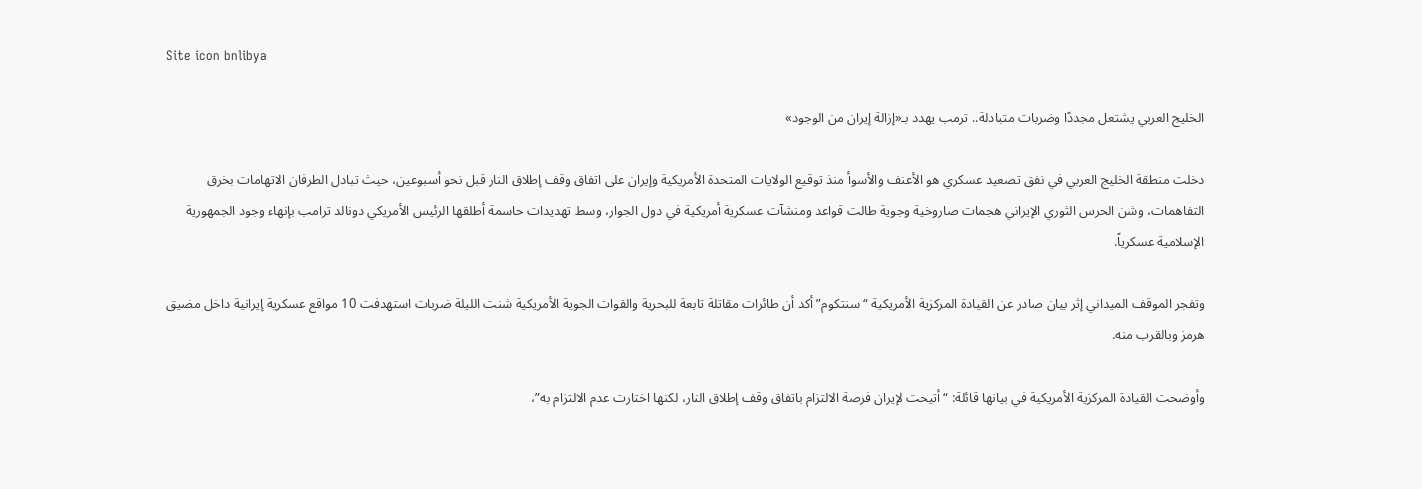Site icon bnlibya

الخليج العربي يشتعل مجددًا وضربات متبادلة.. ترمب يهدد بـ«إزالة إيران من الوجود»

دخلت منطقة الخليج العربي في نفق تصعيد عسكري هو الأعنف والأسوأ منذ توقيع الولايات المتحدة الأمريكية وإيران على اتفاق وقف إطلاق النار قبل نحو أسبوعين، حيث تبادل الطرفان الاتهامات بخرق التفاهمات، وشن الحرس الثوري الإيراني هجمات صاروخية وجوية طالت قواعد ومنشآت عسكرية أمريكية في دول الجوار، وسط تهديدات حاسمة أطلقها الرئيس الأمريكي دونالد ترامب بإنهاء وجود الجمهورية الإسلامية عسكرياً.

وتفجر الموقف الميداني إثر بيان صادر عن القيادة المركزية الأمريكية “سنتكوم” أكد أن طائرات مقاتلة تابعة للبحرية والقوات الجوية الأمريكية شنت الليلة ضربات استهدفت 10 مواقع عسكرية إيرانية داخل مضيق هرمز وبالقرب منه.

وأوضحت القيادة المركزية الأمريكية في بيانها قائلة: “أتيحت لإيران فرصة الالتزام باتفاق وقف إطلاق النار، لكنها اختارت عدم الالتزام به”،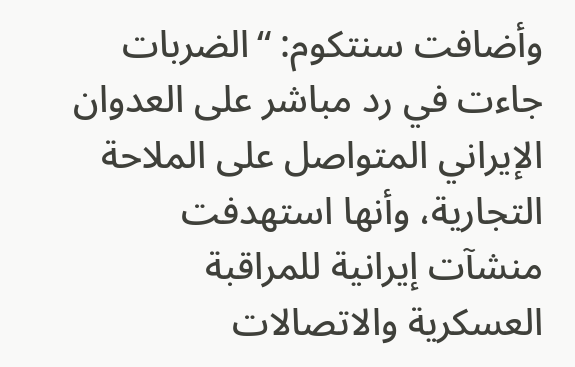وأضافت سنتكوم: “الضربات جاءت في رد مباشر على العدوان الإيراني المتواصل على الملاحة التجارية، وأنها استهدفت منشآت إيرانية للمراقبة العسكرية والاتصالات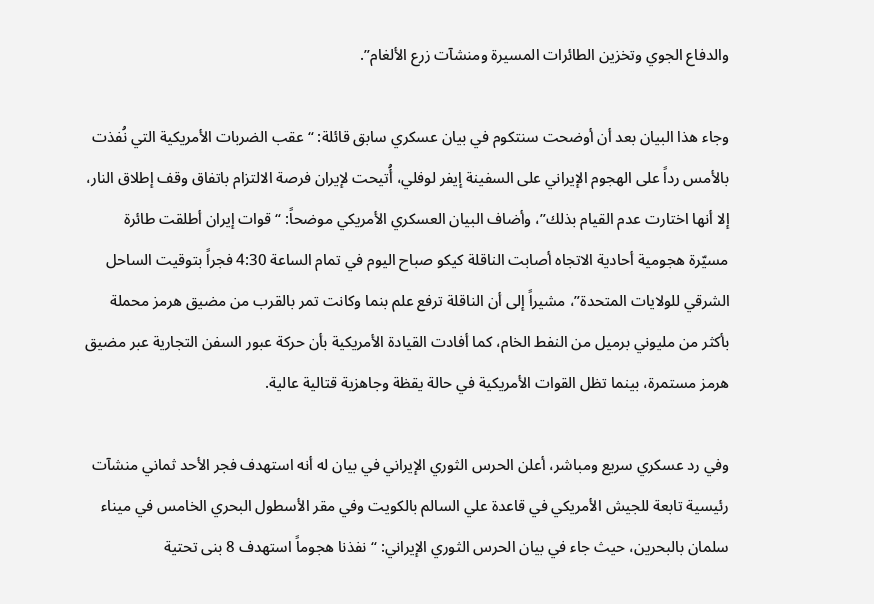والدفاع الجوي وتخزين الطائرات المسيرة ومنشآت زرع الألغام”.

وجاء هذا البيان بعد أن أوضحت سنتكوم في بيان عسكري سابق قائلة: “عقب الضربات الأمريكية التي نُفذت بالأمس رداً على الهجوم الإيراني على السفينة إيفر لوفلي، أُتيحت لإيران فرصة الالتزام باتفاق وقف إطلاق النار، إلا أنها اختارت عدم القيام بذلك”، وأضاف البيان العسكري الأمريكي موضحاً: “قوات إيران أطلقت طائرة مسيّرة هجومية أحادية الاتجاه أصابت الناقلة كيكو صباح اليوم في تمام الساعة 4:30 فجراً بتوقيت الساحل الشرقي للولايات المتحدة”، مشيراً إلى أن الناقلة ترفع علم بنما وكانت تمر بالقرب من مضيق هرمز محملة بأكثر من مليوني برميل من النفط الخام، كما أفادت القيادة الأمريكية بأن حركة عبور السفن التجارية عبر مضيق هرمز مستمرة، بينما تظل القوات الأمريكية في حالة يقظة وجاهزية قتالية عالية.

وفي رد عسكري سريع ومباشر، أعلن الحرس الثوري الإيراني في بيان له أنه استهدف فجر الأحد ثماني منشآت رئيسية تابعة للجيش الأمريكي في قاعدة علي السالم بالكويت وفي مقر الأسطول البحري الخامس في ميناء سلمان بالبحرين، حيث جاء في بيان الحرس الثوري الإيراني: “نفذنا هجوماً استهدف 8 بنى تحتية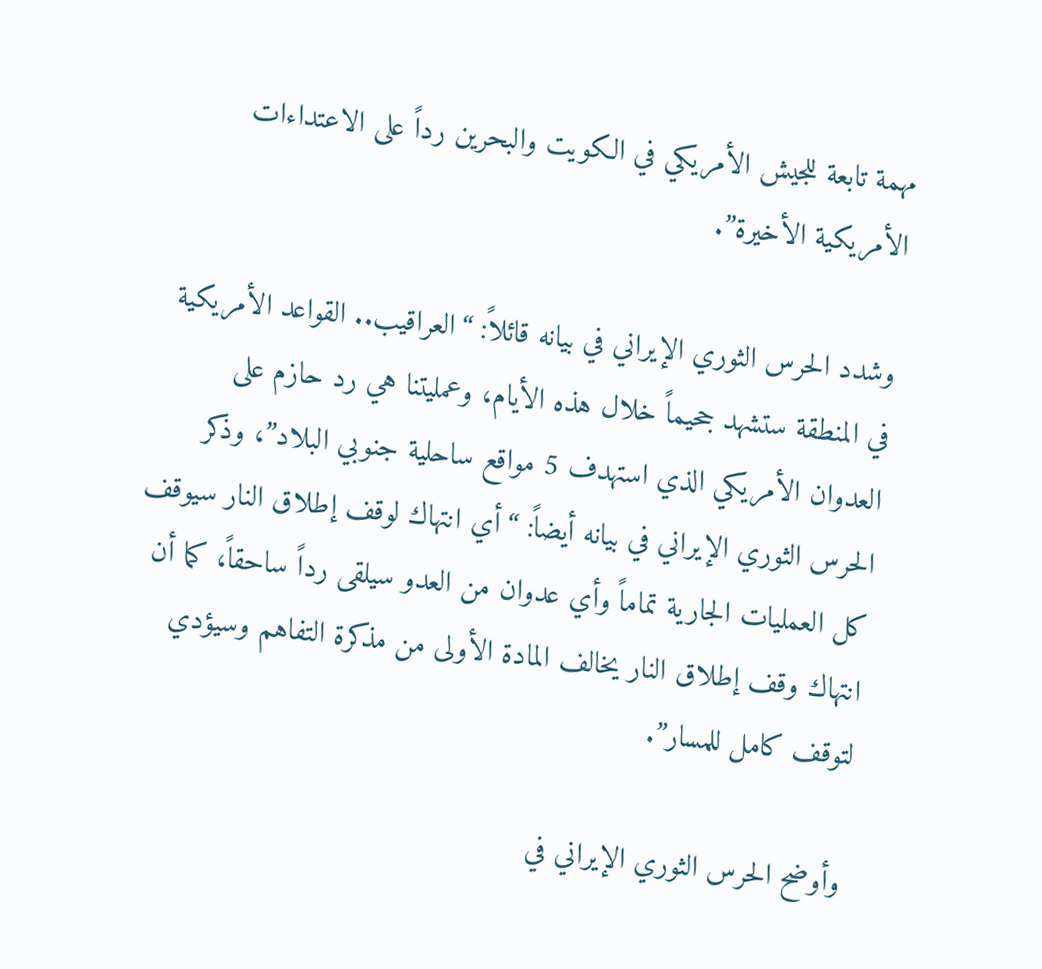مهمة تابعة للجيش الأمريكي في الكويت والبحرين رداً على الاعتداءات الأمريكية الأخيرة”.

وشدد الحرس الثوري الإيراني في بيانه قائلاً: “العراقيب.. القواعد الأمريكية في المنطقة ستشهد جحيماً خلال هذه الأيام، وعمليتنا هي رد حازم على العدوان الأمريكي الذي استهدف 5 مواقع ساحلية جنوبي البلاد”، وذكر الحرس الثوري الإيراني في بيانه أيضاً: “أي انتهاك لوقف إطلاق النار سيوقف كل العمليات الجارية تماماً وأي عدوان من العدو سيلقى رداً ساحقاً، كما أن انتهاك وقف إطلاق النار يخالف المادة الأولى من مذكرة التفاهم وسيؤدي لتوقف كامل للمسار”.

وأوضح الحرس الثوري الإيراني في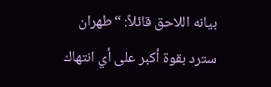بيانه اللاحق قائلاً: “طهران سترد بقوة أكبر على أي انتهاك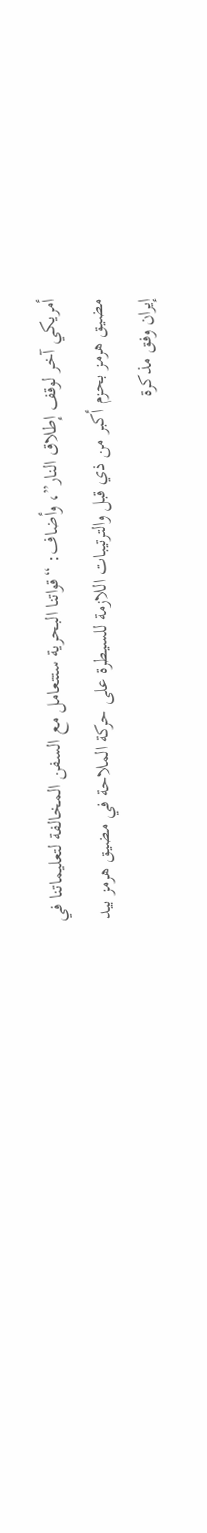أمريكي آخر لوقف إطلاق النار”، وأضاف: “قواتنا البحرية ستتعامل مع السفن المخالفة لتعليماتنا في مضيق هرمز بحزم أكبر من ذي قبل والترتيبات اللازمة للسيطرة على حركة الملاحة في مضيق هرمز بيد إيران وفق مذكرة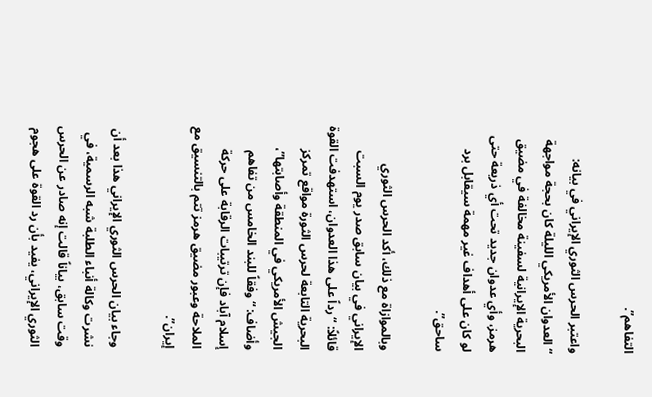التفاهم”.

واعتبر الحرس الثوري الإيراني في بيانه: “العدوان الأمريكي الليلة كان بحجة مواجهة البحرية الإيرانية لسفينة مخالفة في مضيق هرمز، وأي عدوان جديد تحت أي ذريعة حتى لو كان على أهداف غير مهمة سيقابل برد ساحق”.

وبالموازاة مع ذلك، أكد الحرس الثوري الإيراني في بيان سابق صدر يوم السبت قائلاً: “رداً على هذا العدوان، استهدفت القوة البحرية التابعة لحرس الثورة مواقع تمركز الجيش الأمريكي في المنطقة وأصابتها”، وأضاف: “وفقاً للبند الخامس من تفاهم إسلام آباد فإن ترتيبات الرقابة على حركة الملاحة وعبور مضيق هرمز تتم بالتنسيق مع إيران”.

وجاء بيان الحرس الثوري الإيراني هذا بعد أن نشرت وكالة أنباء الطلبة شبه الرسمية، في وقت سابق، بياناً قالت إنه صادر عن الحرس الثوري الإيراني، يفيد بأن رد القوة على هجوم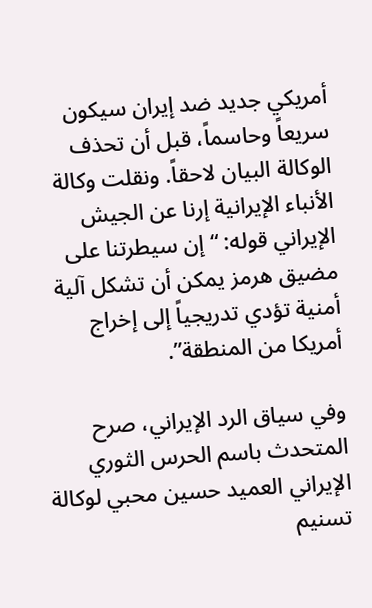أمريكي جديد ضد إيران سيكون سريعاً وحاسماً، قبل أن تحذف الوكالة البيان لاحقاً. ونقلت وكالة الأنباء الإيرانية إرنا عن الجيش الإيراني قوله: “إن سيطرتنا على مضيق هرمز يمكن أن تشكل آلية أمنية تؤدي تدريجياً إلى إخراج أمريكا من المنطقة”.

وفي سياق الرد الإيراني، صرح المتحدث باسم الحرس الثوري الإيراني العميد حسين محبي لوكالة تسنيم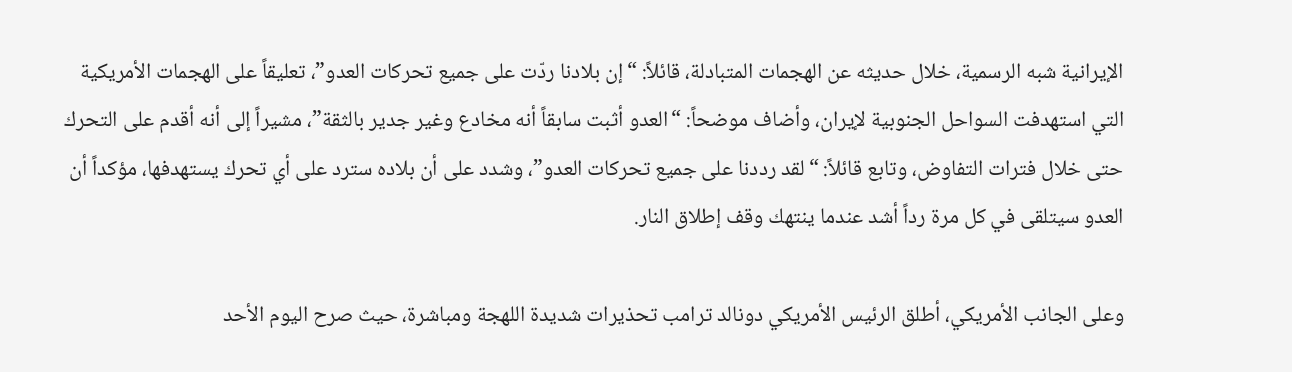الإيرانية شبه الرسمية، خلال حديثه عن الهجمات المتبادلة، قائلاً: “إن بلادنا ردّت على جميع تحركات العدو”، تعليقاً على الهجمات الأمريكية التي استهدفت السواحل الجنوبية لإيران، وأضاف موضحاً: “العدو أثبت سابقاً أنه مخادع وغير جدير بالثقة”، مشيراً إلى أنه أقدم على التحرك حتى خلال فترات التفاوض، وتابع قائلاً: “لقد رددنا على جميع تحركات العدو”، وشدد على أن بلاده سترد على أي تحرك يستهدفها، مؤكداً أن العدو سيتلقى في كل مرة رداً أشد عندما ينتهك وقف إطلاق النار.

وعلى الجانب الأمريكي، أطلق الرئيس الأمريكي دونالد ترامب تحذيرات شديدة اللهجة ومباشرة، حيث صرح اليوم الأحد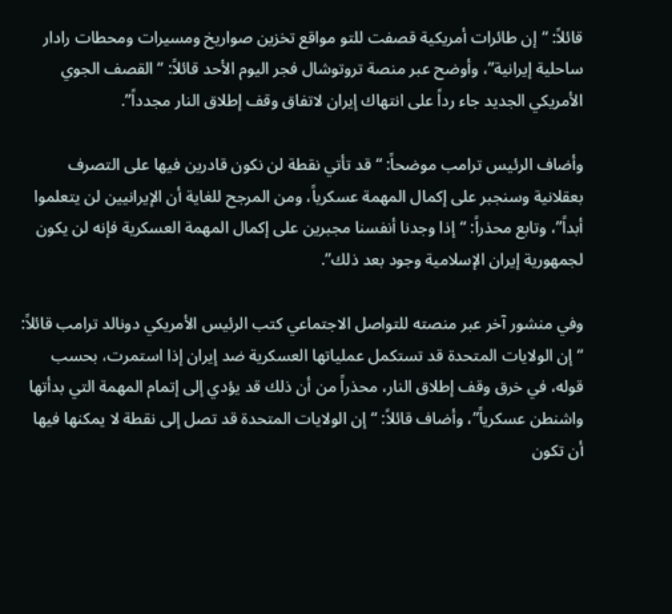قائلاً: “إن طائرات أمريكية قصفت للتو مواقع تخزين صواريخ ومسيرات ومحطات رادار ساحلية إيرانية”، وأوضح عبر منصة تروتوشال فجر اليوم الأحد قائلاً: “القصف الجوي الأمريكي الجديد جاء رداً على انتهاك إيران لاتفاق وقف إطلاق النار مجدداً”.

وأضاف الرئيس ترامب موضحاً: “قد تأتي نقطة لن نكون قادرين فيها على التصرف بعقلانية وسنجبر على إكمال المهمة عسكرياً، ومن المرجح للغاية أن الإيرانيين لن يتعلموا أبداً”، وتابع محذراً: “إذا وجدنا أنفسنا مجبرين على إكمال المهمة العسكرية فإنه لن يكون لجمهورية إيران الإسلامية وجود بعد ذلك”.

وفي منشور آخر عبر منصته للتواصل الاجتماعي كتب الرئيس الأمريكي دونالد ترامب قائلاً: “إن الولايات المتحدة قد تستكمل عملياتها العسكرية ضد إيران إذا استمرت، بحسب قوله، في خرق وقف إطلاق النار، محذراً من أن ذلك قد يؤدي إلى إتمام المهمة التي بدأتها واشنطن عسكرياً”، وأضاف قائلاً: “إن الولايات المتحدة قد تصل إلى نقطة لا يمكنها فيها أن تكون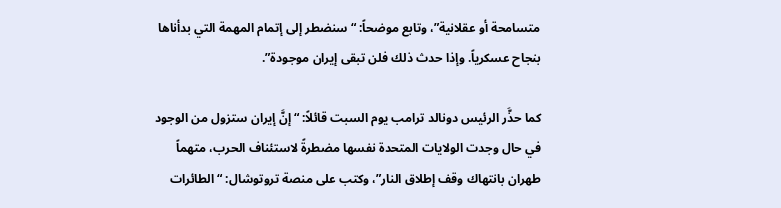متسامحة أو عقلانية”، وتابع موضحاً: “سنضطر إلى إتمام المهمة التي بدأناها بنجاح عسكرياً. وإذا حدث ذلك فلن تبقى إيران موجودة”.

كما حذَّر الرئيس دونالد ترامب يوم السبت قائلاً: “إنَّ إيران ستزول من الوجود في حال وجدت الولايات المتحدة نفسها مضطرةً لاستئناف الحرب، متهماً طهران بانتهاك وقف إطلاق النار”، وكتب على منصة تروتوشال: “الطائرات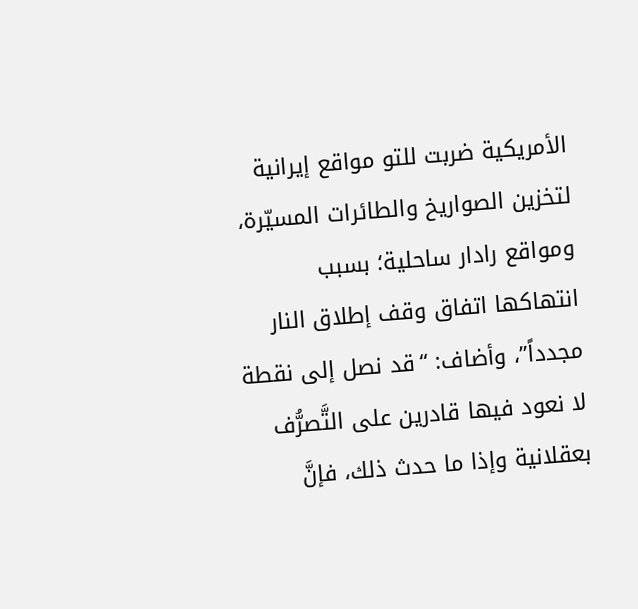الأمريكية ضربت للتو مواقع إيرانية لتخزين الصواريخ والطائرات المسيّرة، ومواقع رادار ساحلية؛ بسبب انتهاكها اتفاق وقف إطلاق النار مجدداً”، وأضاف: “قد نصل إلى نقطة لا نعود فيها قادرين على التَّصرُّف بعقلانية وإذا ما حدث ذلك، فإنَّ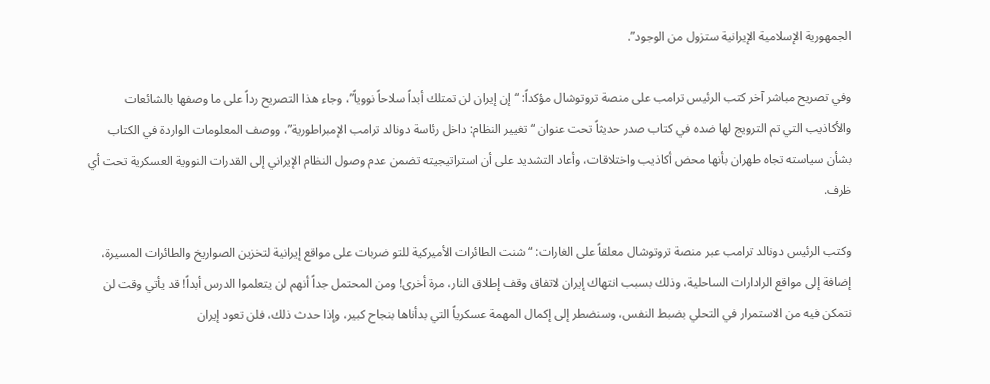الجمهورية الإسلامية الإيرانية ستزول من الوجود”.

وفي تصريح مباشر آخر كتب الرئيس ترامب على منصة تروتوشال مؤكداً: “إن إيران لن تمتلك أبداً سلاحاً نووياً”، وجاء هذا التصريح رداً على ما وصفها بالشائعات والأكاذيب التي تم الترويج لها ضده في كتاب صدر حديثاً تحت عنوان “تغيير النظام: داخل رئاسة دونالد ترامب الإمبراطورية”، ووصف المعلومات الواردة في الكتاب بشأن سياسته تجاه طهران بأنها محض أكاذيب واختلاقات، وأعاد التشديد على أن استراتيجيته تضمن عدم وصول النظام الإيراني إلى القدرات النووية العسكرية تحت أي ظرف.

وكتب الرئيس دونالد ترامب عبر منصة تروتوشال معلقاً على الغارات: “شنت الطائرات الأميركية للتو ضربات على مواقع إيرانية لتخزين الصواريخ والطائرات المسيرة، إضافة إلى مواقع الرادارات الساحلية، وذلك بسبب انتهاك إيران لاتفاق وقف إطلاق النار، مرة أخرى! ومن المحتمل جداً أنهم لن يتعلموا الدرس أبداً! قد يأتي وقت لن نتمكن فيه من الاستمرار في التحلي بضبط النفس، وسنضطر إلى إكمال المهمة عسكرياً التي بدأناها بنجاح كبير، وإذا حدث ذلك، فلن تعود إيران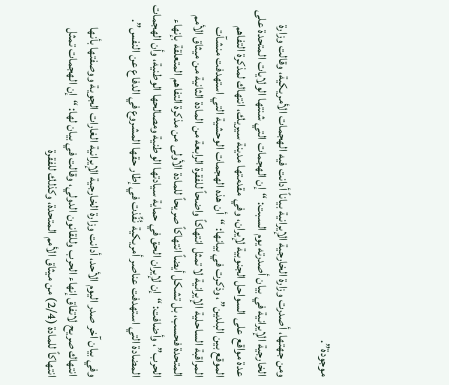موجودة”.

ومن جهتها، أصدرت وزارة الخارجية الإيرانية بياناً أدانت فيه الهجمات الأمريكية، وقالت وزارة الخارجية الإيرانية في بيان أصدرته يوم السبت: “إن الهجمات التي شنتها الولايات المتحدة على عدة مواقع على السواحل الجنوبية لإيران، وفي مقدمتها مدينة سيريك، انتهاك لمذكرة التفاهم الموقع بين البلدين”، وذكرت في بيانها: “أن هذه الهجمات الوحشية التي استهدفت منشآت المراقبة الساحلية الإيرانية لا تمثل انتهاكاً واضحاً للفقرة الرابعة من المادة الثانية من ميثاق الأمم المتحدة فحسب، بل تشكل أيضاً انتهاكاً صريحاً للمادة الأولى من مذكرة التفاهم المتعلقة بإنهاء الحرب”، وأضافت: “إن لإيران الحق في حماية سيادتها الوطنية ومصالحها الوطنية، وأن الهجمات المضادة التي استهدفت عناصر أمريكية نُفِّذت في إطار حقها المشروع في الدفاع عن النفس”.

وفي بيان آخر صدر اليوم الأحد، أدانت وزارة الخارجية الإيرانية الغارات الجوية ووصفتها بأنها انتهاك صريح لاتفاق إنهاء الحرب وللقانون الدولي، وقالت في بيان لها: “إن الهجمات تمثل انتهاكاً للمادة (2/4) من ميثاق الأمم المتحدة، وكذلك للفقرة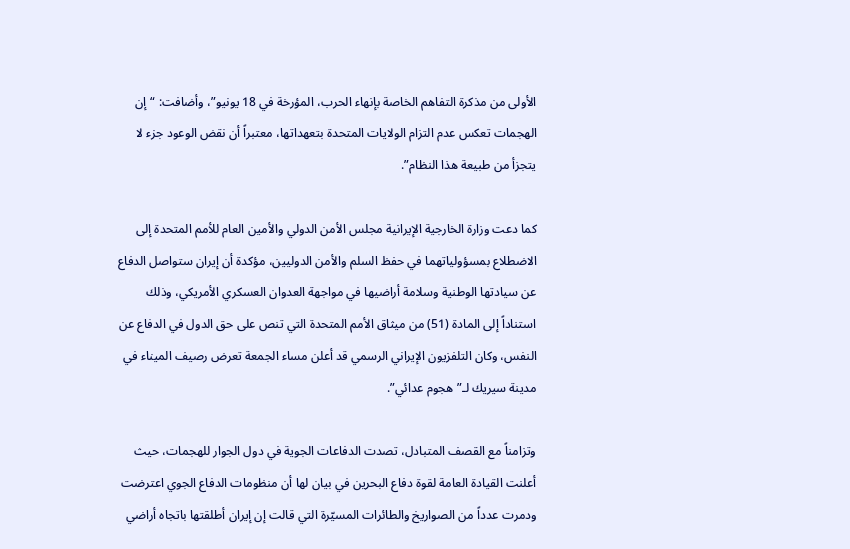الأولى من مذكرة التفاهم الخاصة بإنهاء الحرب، المؤرخة في 18 يونيو”، وأضافت: “إن الهجمات تعكس عدم التزام الولايات المتحدة بتعهداتها، معتبراً أن نقض الوعود جزء لا يتجزأ من طبيعة هذا النظام”.

كما دعت وزارة الخارجية الإيرانية مجلس الأمن الدولي والأمين العام للأمم المتحدة إلى الاضطلاع بمسؤولياتهما في حفظ السلم والأمن الدوليين، مؤكدة أن إيران ستواصل الدفاع عن سيادتها الوطنية وسلامة أراضيها في مواجهة العدوان العسكري الأمريكي، وذلك استناداً إلى المادة (51) من ميثاق الأمم المتحدة التي تنص على حق الدول في الدفاع عن النفس، وكان التلفزيون الإيراني الرسمي قد أعلن مساء الجمعة تعرض رصيف الميناء في مدينة سيريك لـ”هجوم عدائي”.

وتزامناً مع القصف المتبادل، تصدت الدفاعات الجوية في دول الجوار للهجمات، حيث أعلنت القيادة العامة لقوة دفاع البحرين في بيان لها أن منظومات الدفاع الجوي اعترضت ودمرت عدداً من الصواريخ والطائرات المسيّرة التي قالت إن إيران أطلقتها باتجاه أراضي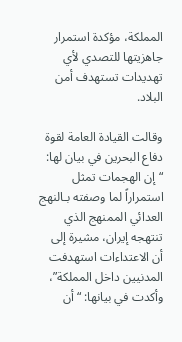المملكة، مؤكدة استمرار جاهزيتها للتصدي لأي تهديدات تستهدف أمن البلاد.

وقالت القيادة العامة لقوة دفاع البحرين في بيان لها: “إن الهجمات تمثل استمراراً لما وصفته بـالنهج العدائي الممنهج الذي تنتهجه إيران، مشيرة إلى أن الاعتداءات استهدفت المدنيين داخل المملكة”، وأكدت في بيانها: “أن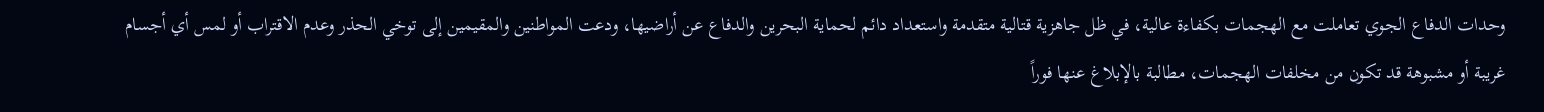وحدات الدفاع الجوي تعاملت مع الهجمات بكفاءة عالية، في ظل جاهزية قتالية متقدمة واستعداد دائم لحماية البحرين والدفاع عن أراضيها، ودعت المواطنين والمقيمين إلى توخي الحذر وعدم الاقتراب أو لمس أي أجسام غريبة أو مشبوهة قد تكون من مخلفات الهجمات، مطالبة بالإبلاغ عنها فوراً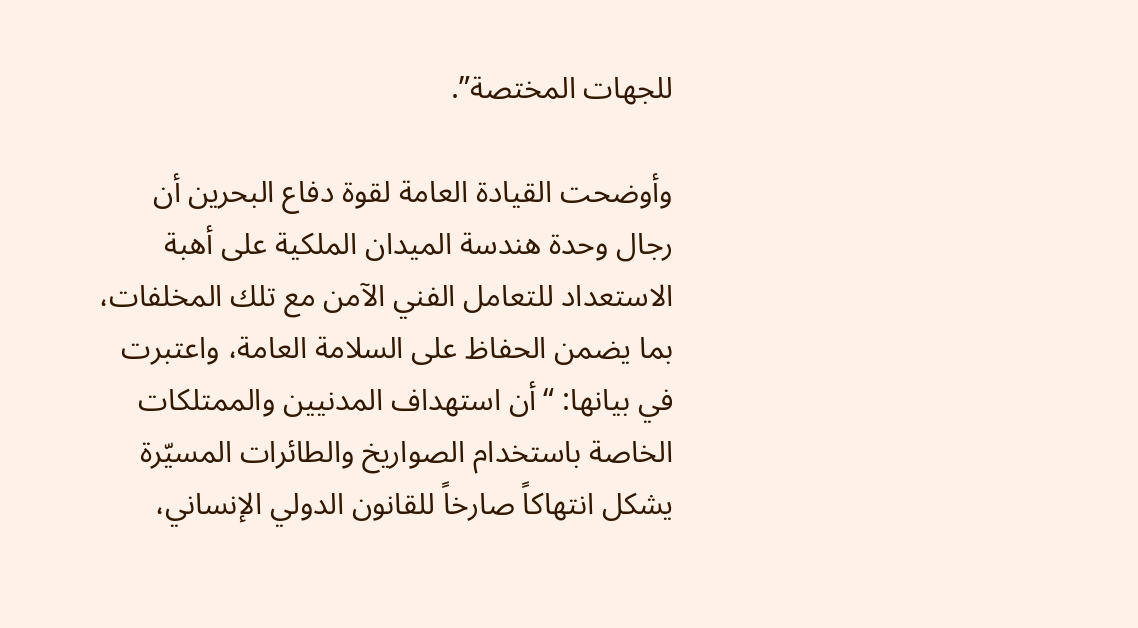للجهات المختصة”.

وأوضحت القيادة العامة لقوة دفاع البحرين أن رجال وحدة هندسة الميدان الملكية على أهبة الاستعداد للتعامل الفني الآمن مع تلك المخلفات، بما يضمن الحفاظ على السلامة العامة، واعتبرت في بيانها: “أن استهداف المدنيين والممتلكات الخاصة باستخدام الصواريخ والطائرات المسيّرة يشكل انتهاكاً صارخاً للقانون الدولي الإنساني،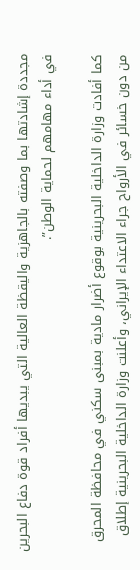مجددة إشادتها بما وصفته بالجاهزية واليقظة العالية التي يبديها أفراد قوة دفاع البحرين في أداء مهامهم لحماية الوطن”.

كما أفادت وزارة الداخلية البحرينية بوقوع أضرار مادية بمبنى سكني في محافظة المحرق من دون خسائر في الأرواح جراء الاعتداء الإيراني، وأعلنت وزارة الداخلية البحرينية إطلاق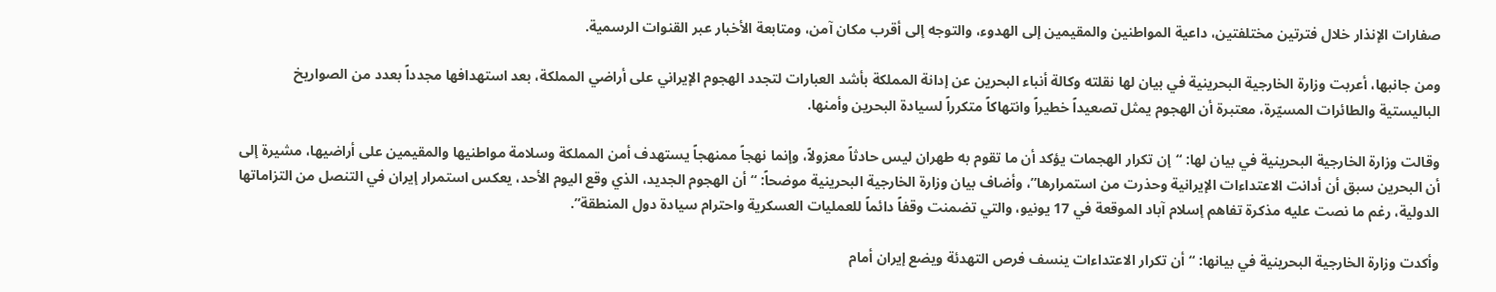صفارات الإنذار خلال فترتين مختلفتين، داعية المواطنين والمقيمين إلى الهدوء، والتوجه إلى أقرب مكان آمن، ومتابعة الأخبار عبر القنوات الرسمية.

ومن جانبها، أعربت وزارة الخارجية البحرينية في بيان لها نقلته وكالة أنباء البحرين عن إدانة المملكة بأشد العبارات لتجدد الهجوم الإيراني على أراضي المملكة، بعد استهدافها مجدداً بعدد من الصواريخ الباليستية والطائرات المسيّرة، معتبرة أن الهجوم يمثل تصعيداً خطيراً وانتهاكاً متكرراً لسيادة البحرين وأمنها.

وقالت وزارة الخارجية البحرينية في بيان لها: “إن تكرار الهجمات يؤكد أن ما تقوم به طهران ليس حادثاً معزولاً، وإنما نهجاً ممنهجاً يستهدف أمن المملكة وسلامة مواطنيها والمقيمين على أراضيها، مشيرة إلى أن البحرين سبق أن أدانت الاعتداءات الإيرانية وحذرت من استمرارها”، وأضاف بيان وزارة الخارجية البحرينية موضحاً: “أن الهجوم الجديد، الذي وقع اليوم الأحد، يعكس استمرار إيران في التنصل من التزاماتها الدولية، رغم ما نصت عليه مذكرة تفاهم إسلام آباد الموقعة في 17 يونيو، والتي تضمنت وقفاً دائماً للعمليات العسكرية واحترام سيادة دول المنطقة”.

وأكدت وزارة الخارجية البحرينية في بيانها: “أن تكرار الاعتداءات ينسف فرص التهدئة ويضع إيران أمام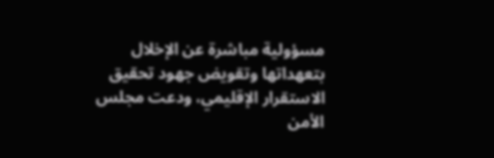مسؤولية مباشرة عن الإخلال بتعهداتها وتقويض جهود تحقيق الاستقرار الإقليمي، ودعت مجلس الأمن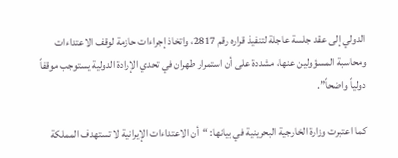الدولي إلى عقد جلسة عاجلة لتنفيذ قراره رقم 2817، واتخاذ إجراءات حازمة لوقف الاعتداءات ومحاسبة المسؤولين عنها، مشددة على أن استمرار طهران في تحدي الإرادة الدولية يستوجب موقفاً دولياً واضحاً”.

كما اعتبرت وزارة الخارجية البحرينية في بيانها: “أن الاعتداءات الإيرانية لا تستهدف المملكة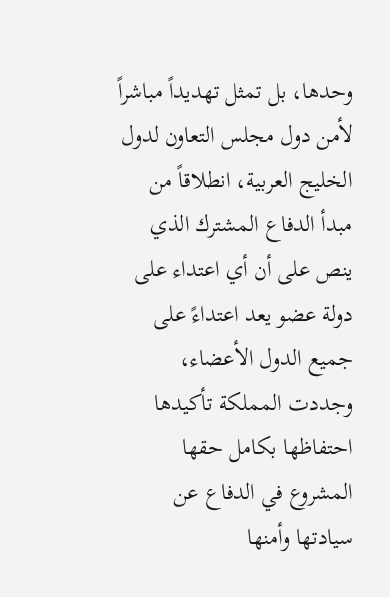وحدها، بل تمثل تهديداً مباشراً لأمن دول مجلس التعاون لدول الخليج العربية، انطلاقاً من مبدأ الدفاع المشترك الذي ينص على أن أي اعتداء على دولة عضو يعد اعتداءً على جميع الدول الأعضاء، وجددت المملكة تأكيدها احتفاظها بكامل حقها المشروع في الدفاع عن سيادتها وأمنها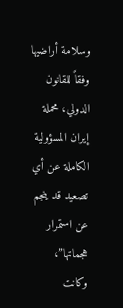وسلامة أراضيها وفقاً للقانون الدولي، محملة إيران المسؤولية الكاملة عن أي تصعيد قد ينجم عن استمرار هجماتها”، وكانت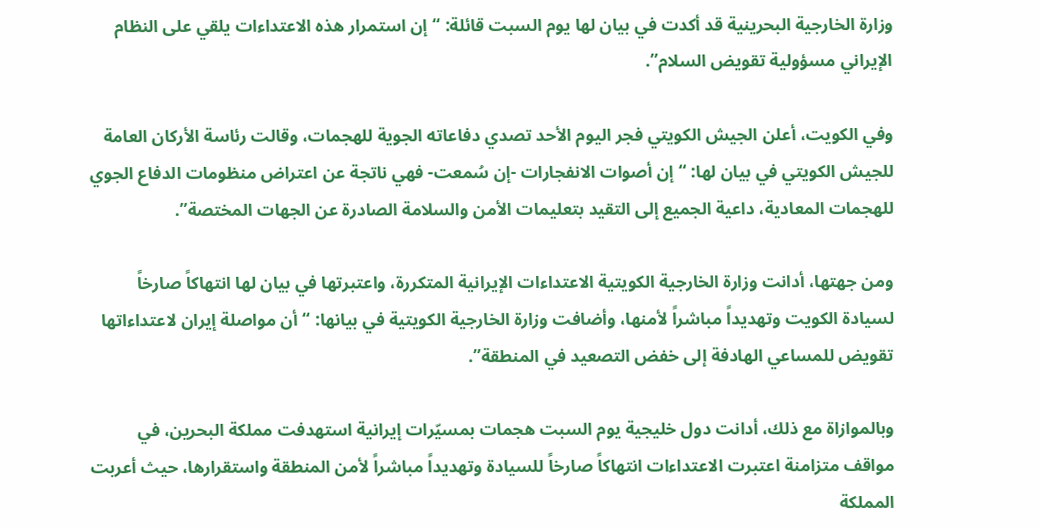وزارة الخارجية البحرينية قد أكدت في بيان لها يوم السبت قائلة: “إن استمرار هذه الاعتداءات يلقي على النظام الإيراني مسؤولية تقويض السلام”.

وفي الكويت، أعلن الجيش الكويتي فجر اليوم الأحد تصدي دفاعاته الجوية للهجمات، وقالت رئاسة الأركان العامة للجيش الكويتي في بيان لها: “إن أصوات الانفجارات -إن سُمعت- فهي ناتجة عن اعتراض منظومات الدفاع الجوي للهجمات المعادية، داعية الجميع إلى التقيد بتعليمات الأمن والسلامة الصادرة عن الجهات المختصة”.

ومن جهتها، أدانت وزارة الخارجية الكويتية الاعتداءات الإيرانية المتكررة، واعتبرتها في بيان لها انتهاكاً صارخاً لسيادة الكويت وتهديداً مباشراً لأمنها، وأضافت وزارة الخارجية الكويتية في بيانها: “أن مواصلة إيران لاعتداءاتها تقويض للمساعي الهادفة إلى خفض التصعيد في المنطقة”.

وبالموازاة مع ذلك، أدانت دول خليجية يوم السبت هجمات بمسيّرات إيرانية استهدفت مملكة البحرين، في مواقف متزامنة اعتبرت الاعتداءات انتهاكاً صارخاً للسيادة وتهديداً مباشراً لأمن المنطقة واستقرارها، حيث أعربت المملكة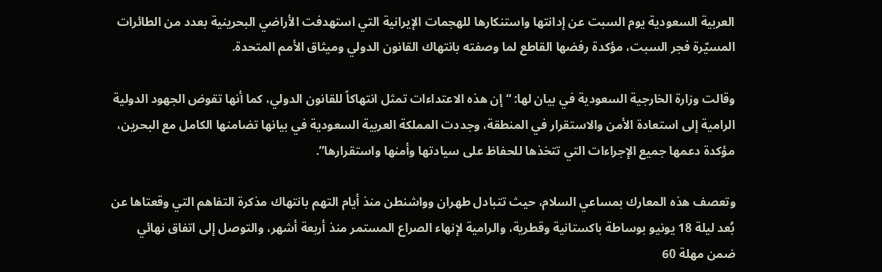العربية السعودية يوم السبت عن إدانتها واستنكارها للهجمات الإيرانية التي استهدفت الأراضي البحرينية بعدد من الطائرات المسيّرة فجر السبت، مؤكدة رفضها القاطع لما وصفته بانتهاك القانون الدولي وميثاق الأمم المتحدة.

وقالت وزارة الخارجية السعودية في بيان لها: “إن هذه الاعتداءات تمثل انتهاكاً للقانون الدولي، كما أنها تقوض الجهود الدولية الرامية إلى استعادة الأمن والاستقرار في المنطقة، وجددت المملكة العربية السعودية في بيانها تضامنها الكامل مع البحرين، مؤكدة دعمها جميع الإجراءات التي تتخذها للحفاظ على سيادتها وأمنها واستقرارها”.

وتعصف هذه المعارك بمساعي السلام، حيث تتبادل طهران وواشنطن منذ أيام التهم بانتهاك مذكرة التفاهم التي وقعتاها عن بُعد ليلة 18 يونيو بوساطة باكستانية وقطرية، والرامية لإنهاء الصراع المستمر منذ أربعة أشهر، والتوصل إلى اتفاق نهائي ضمن مهلة 60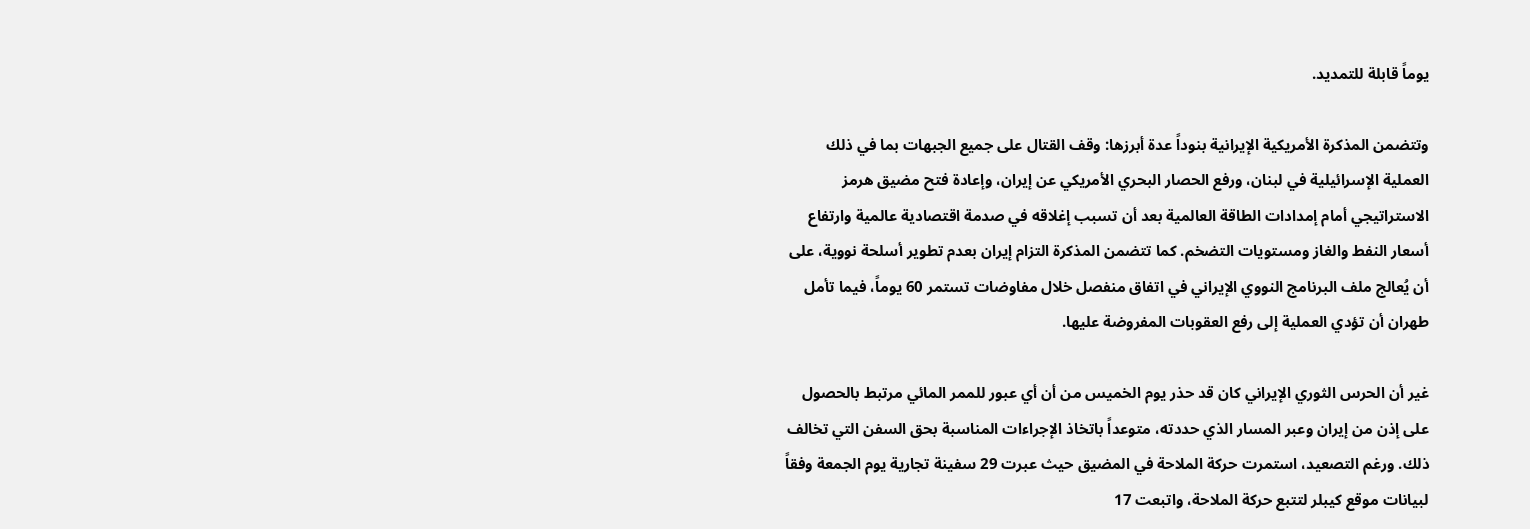يوماً قابلة للتمديد.

وتتضمن المذكرة الأمريكية الإيرانية بنوداً عدة أبرزها: وقف القتال على جميع الجبهات بما في ذلك العملية الإسرائيلية في لبنان، ورفع الحصار البحري الأمريكي عن إيران، وإعادة فتح مضيق هرمز الاستراتيجي أمام إمدادات الطاقة العالمية بعد أن تسبب إغلاقه في صدمة اقتصادية عالمية وارتفاع أسعار النفط والغاز ومستويات التضخم. كما تتضمن المذكرة التزام إيران بعدم تطوير أسلحة نووية، على أن يُعالج ملف البرنامج النووي الإيراني في اتفاق منفصل خلال مفاوضات تستمر 60 يوماً، فيما تأمل طهران أن تؤدي العملية إلى رفع العقوبات المفروضة عليها.

غير أن الحرس الثوري الإيراني كان قد حذر يوم الخميس من أن أي عبور للممر المائي مرتبط بالحصول على إذن من إيران وعبر المسار الذي حددته، متوعداً باتخاذ الإجراءات المناسبة بحق السفن التي تخالف ذلك. ورغم التصعيد، استمرت حركة الملاحة في المضيق حيث عبرت 29 سفينة تجارية يوم الجمعة وفقاً لبيانات موقع كيبلر لتتبع حركة الملاحة، واتبعت 17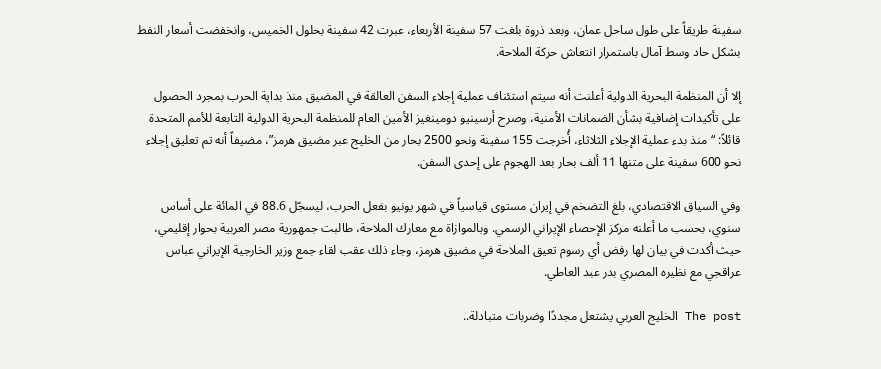سفينة طريقاً على طول ساحل عمان، وبعد ذروة بلغت 57 سفينة الأربعاء، عبرت 42 سفينة بحلول الخميس، وانخفضت أسعار النفط بشكل حاد وسط آمال باستمرار انتعاش حركة الملاحة.

إلا أن المنظمة البحرية الدولية أعلنت أنه سيتم استئناف عملية إجلاء السفن العالقة في المضيق منذ بداية الحرب بمجرد الحصول على تأكيدات إضافية بشأن الضمانات الأمنية، وصرح أرسينيو دومينغيز الأمين العام للمنظمة البحرية الدولية التابعة للأمم المتحدة قائلاً: “منذ بدء عملية الإجلاء الثلاثاء، أُخرجت 155 سفينة ونحو 2500 بحار من الخليج عبر مضيق هرمز”، مضيفاً أنه تم تعليق إجلاء نحو 600 سفينة على متنها 11 ألف بحار بعد الهجوم على إحدى السفن.

وفي السياق الاقتصادي، بلغ التضخم في إيران مستوى قياسياً في شهر يونيو بفعل الحرب، ليسجّل 88.6 في المائة على أساس سنوي، بحسب ما أعلنه مركز الإحصاء الإيراني الرسمي. وبالموازاة مع معارك الملاحة، طالبت جمهورية مصر العربية بحوار إقليمي، حيث أكدت في بيان لها رفض أي رسوم تعيق الملاحة في مضيق هرمز، وجاء ذلك عقب لقاء جمع وزير الخارجية الإيراني عباس عراقجي مع نظيره المصري بدر عبد العاطي.

The post الخليج العربي يشتعل مجددًا وضربات متبادلة..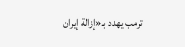ترمب يهدد بـ«إزالة إيران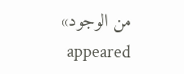من الوجود» appeared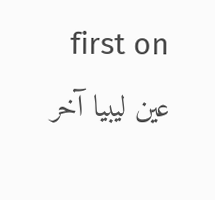first on عين ليبيا آخر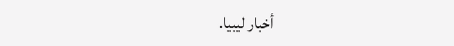أخبار ليبيا.